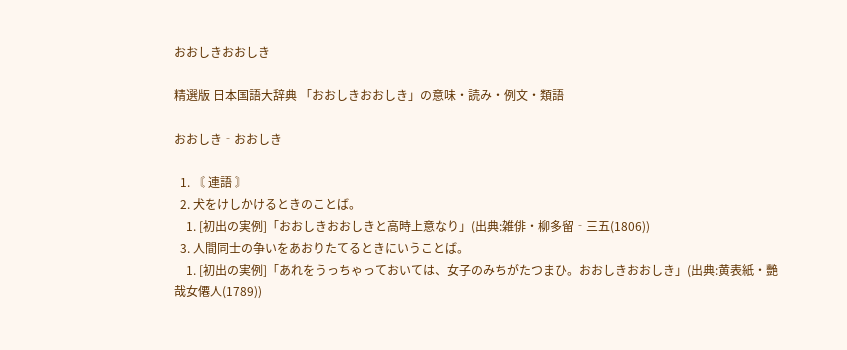おおしきおおしき

精選版 日本国語大辞典 「おおしきおおしき」の意味・読み・例文・類語

おおしき‐おおしき

  1. 〘 連語 〙
  2. 犬をけしかけるときのことば。
    1. [初出の実例]「おおしきおおしきと高時上意なり」(出典:雑俳・柳多留‐三五(1806))
  3. 人間同士の争いをあおりたてるときにいうことば。
    1. [初出の実例]「あれをうっちゃっておいては、女子のみちがたつまひ。おおしきおおしき」(出典:黄表紙・艷哉女僊人(1789))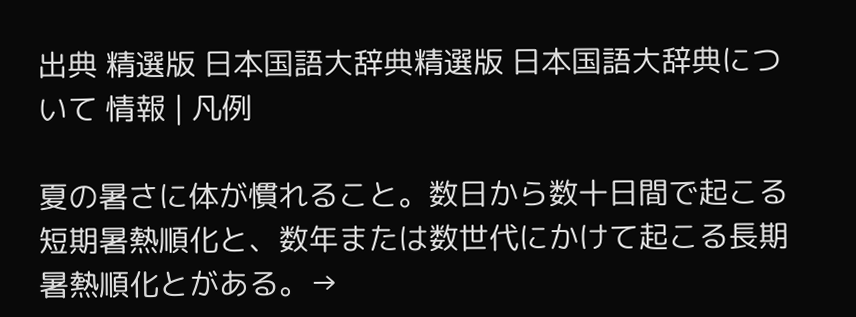出典 精選版 日本国語大辞典精選版 日本国語大辞典について 情報 | 凡例

夏の暑さに体が慣れること。数日から数十日間で起こる短期暑熱順化と、数年または数世代にかけて起こる長期暑熱順化とがある。→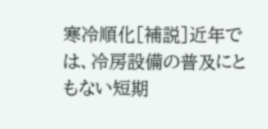寒冷順化[補説]近年では、冷房設備の普及にともない短期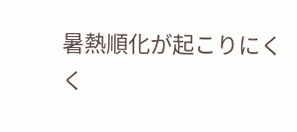暑熱順化が起こりにくく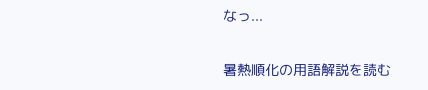なっ...

暑熱順化の用語解説を読む